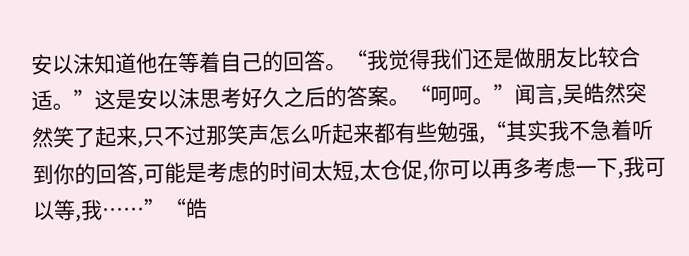安以沫知道他在等着自己的回答。“我觉得我们还是做朋友比较合适。”这是安以沫思考好久之后的答案。“呵呵。”闻言,吴皓然突然笑了起来,只不过那笑声怎么听起来都有些勉强,“其实我不急着听到你的回答,可能是考虑的时间太短,太仓促,你可以再多考虑一下,我可以等,我……”“皓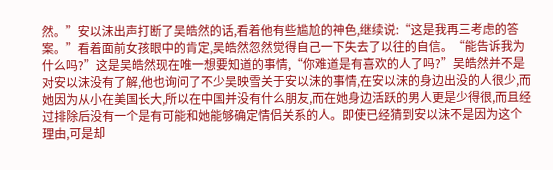然。”安以沫出声打断了吴皓然的话,看着他有些尴尬的神色,继续说:“这是我再三考虑的答案。”看着面前女孩眼中的肯定,吴皓然忽然觉得自己一下失去了以往的自信。“能告诉我为什么吗?”这是吴皓然现在唯一想要知道的事情,“你难道是有喜欢的人了吗?”吴皓然并不是对安以沫没有了解,他也询问了不少吴映雪关于安以沫的事情,在安以沫的身边出没的人很少,而她因为从小在美国长大,所以在中国并没有什么朋友,而在她身边活跃的男人更是少得很,而且经过排除后没有一个是有可能和她能够确定情侣关系的人。即使已经猜到安以沫不是因为这个理由,可是却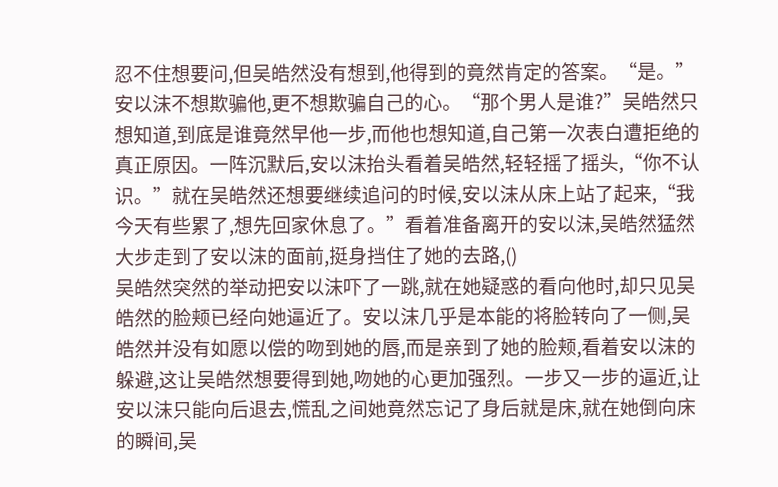忍不住想要问,但吴皓然没有想到,他得到的竟然肯定的答案。“是。”安以沫不想欺骗他,更不想欺骗自己的心。“那个男人是谁?”吴皓然只想知道,到底是谁竟然早他一步,而他也想知道,自己第一次表白遭拒绝的真正原因。一阵沉默后,安以沫抬头看着吴皓然,轻轻摇了摇头,“你不认识。”就在吴皓然还想要继续追问的时候,安以沫从床上站了起来,“我今天有些累了,想先回家休息了。”看着准备离开的安以沫,吴皓然猛然大步走到了安以沫的面前,挺身挡住了她的去路,()
吴皓然突然的举动把安以沫吓了一跳,就在她疑惑的看向他时,却只见吴皓然的脸颊已经向她逼近了。安以沫几乎是本能的将脸转向了一侧,吴皓然并没有如愿以偿的吻到她的唇,而是亲到了她的脸颊,看着安以沫的躲避,这让吴皓然想要得到她,吻她的心更加强烈。一步又一步的逼近,让安以沫只能向后退去,慌乱之间她竟然忘记了身后就是床,就在她倒向床的瞬间,吴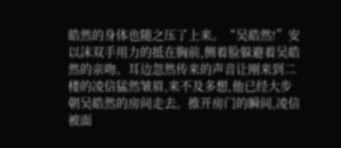皓然的身体也随之压了上来。“吴皓然!”安以沫双手用力的抵在胸前,侧着脸躲避着吴皓然的亲吻。耳边忽然传来的声音让刚来到二楼的凌信猛然皱眉,来不及多想,他已经大步朝吴皓然的房间走去。推开房门的瞬间,凌信被面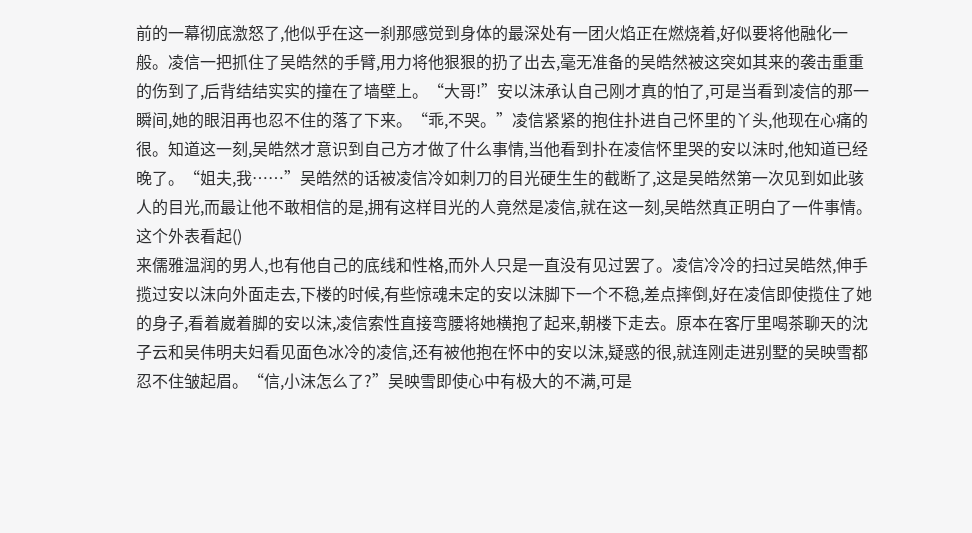前的一幕彻底激怒了,他似乎在这一刹那感觉到身体的最深处有一团火焰正在燃烧着,好似要将他融化一般。凌信一把抓住了吴皓然的手臂,用力将他狠狠的扔了出去,毫无准备的吴皓然被这突如其来的袭击重重的伤到了,后背结结实实的撞在了墙壁上。“大哥!”安以沫承认自己刚才真的怕了,可是当看到凌信的那一瞬间,她的眼泪再也忍不住的落了下来。“乖,不哭。”凌信紧紧的抱住扑进自己怀里的丫头,他现在心痛的很。知道这一刻,吴皓然才意识到自己方才做了什么事情,当他看到扑在凌信怀里哭的安以沫时,他知道已经晚了。“姐夫,我……”吴皓然的话被凌信冷如刺刀的目光硬生生的截断了,这是吴皓然第一次见到如此骇人的目光,而最让他不敢相信的是,拥有这样目光的人竟然是凌信,就在这一刻,吴皓然真正明白了一件事情。这个外表看起()
来儒雅温润的男人,也有他自己的底线和性格,而外人只是一直没有见过罢了。凌信冷冷的扫过吴皓然,伸手揽过安以沫向外面走去,下楼的时候,有些惊魂未定的安以沫脚下一个不稳,差点摔倒,好在凌信即使揽住了她的身子,看着崴着脚的安以沫,凌信索性直接弯腰将她横抱了起来,朝楼下走去。原本在客厅里喝茶聊天的沈子云和吴伟明夫妇看见面色冰冷的凌信,还有被他抱在怀中的安以沫,疑惑的很,就连刚走进别墅的吴映雪都忍不住皱起眉。“信,小沫怎么了?”吴映雪即使心中有极大的不满,可是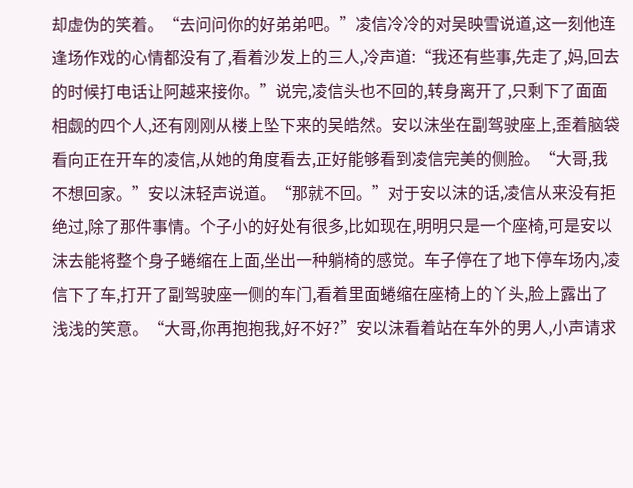却虚伪的笑着。“去问问你的好弟弟吧。”凌信冷冷的对吴映雪说道,这一刻他连逢场作戏的心情都没有了,看着沙发上的三人,冷声道:“我还有些事,先走了,妈,回去的时候打电话让阿越来接你。”说完,凌信头也不回的,转身离开了,只剩下了面面相觑的四个人,还有刚刚从楼上坠下来的吴皓然。安以沫坐在副驾驶座上,歪着脑袋看向正在开车的凌信,从她的角度看去,正好能够看到凌信完美的侧脸。“大哥,我不想回家。”安以沫轻声说道。“那就不回。”对于安以沫的话,凌信从来没有拒绝过,除了那件事情。个子小的好处有很多,比如现在,明明只是一个座椅,可是安以沫去能将整个身子蜷缩在上面,坐出一种躺椅的感觉。车子停在了地下停车场内,凌信下了车,打开了副驾驶座一侧的车门,看着里面蜷缩在座椅上的丫头,脸上露出了浅浅的笑意。“大哥,你再抱抱我,好不好?”安以沫看着站在车外的男人,小声请求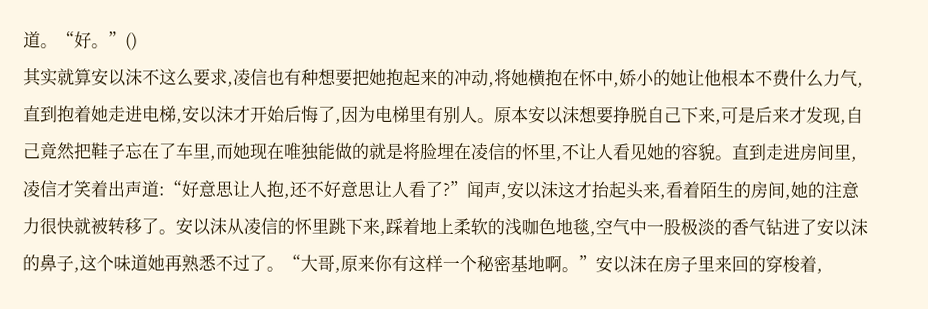道。“好。”()
其实就算安以沫不这么要求,凌信也有种想要把她抱起来的冲动,将她横抱在怀中,娇小的她让他根本不费什么力气,直到抱着她走进电梯,安以沫才开始后悔了,因为电梯里有别人。原本安以沫想要挣脱自己下来,可是后来才发现,自己竟然把鞋子忘在了车里,而她现在唯独能做的就是将脸埋在凌信的怀里,不让人看见她的容貌。直到走进房间里,凌信才笑着出声道:“好意思让人抱,还不好意思让人看了?”闻声,安以沫这才抬起头来,看着陌生的房间,她的注意力很快就被转移了。安以沫从凌信的怀里跳下来,踩着地上柔软的浅咖色地毯,空气中一股极淡的香气钻进了安以沫的鼻子,这个味道她再熟悉不过了。“大哥,原来你有这样一个秘密基地啊。”安以沫在房子里来回的穿梭着,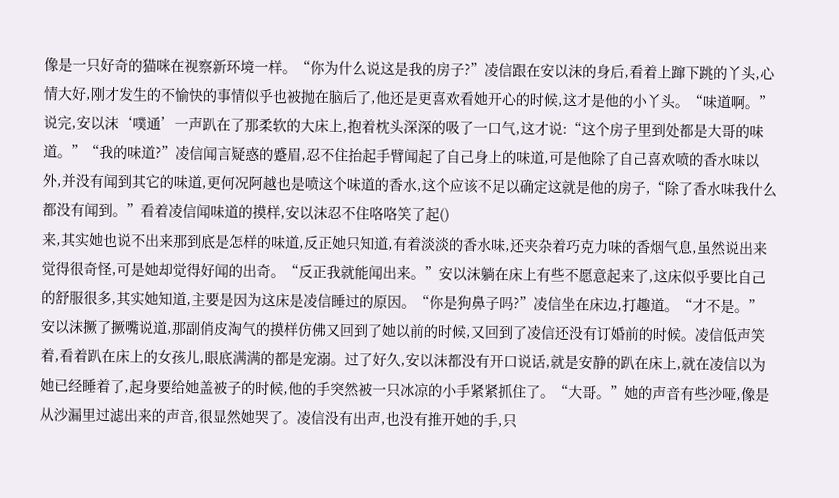像是一只好奇的猫咪在视察新环境一样。“你为什么说这是我的房子?”凌信跟在安以沫的身后,看着上蹿下跳的丫头,心情大好,刚才发生的不愉快的事情似乎也被抛在脑后了,他还是更喜欢看她开心的时候,这才是他的小丫头。“味道啊。”说完,安以沫‘噗通’一声趴在了那柔软的大床上,抱着枕头深深的吸了一口气,这才说:“这个房子里到处都是大哥的味道。”“我的味道?”凌信闻言疑惑的蹙眉,忍不住抬起手臂闻起了自己身上的味道,可是他除了自己喜欢喷的香水味以外,并没有闻到其它的味道,更何况阿越也是喷这个味道的香水,这个应该不足以确定这就是他的房子,“除了香水味我什么都没有闻到。”看着凌信闻味道的摸样,安以沫忍不住咯咯笑了起()
来,其实她也说不出来那到底是怎样的味道,反正她只知道,有着淡淡的香水味,还夹杂着巧克力味的香烟气息,虽然说出来觉得很奇怪,可是她却觉得好闻的出奇。“反正我就能闻出来。”安以沫躺在床上有些不愿意起来了,这床似乎要比自己的舒服很多,其实她知道,主要是因为这床是凌信睡过的原因。“你是狗鼻子吗?”凌信坐在床边,打趣道。“才不是。”安以沫撅了撅嘴说道,那副俏皮淘气的摸样仿佛又回到了她以前的时候,又回到了凌信还没有订婚前的时候。凌信低声笑着,看着趴在床上的女孩儿,眼底满满的都是宠溺。过了好久,安以沫都没有开口说话,就是安静的趴在床上,就在凌信以为她已经睡着了,起身要给她盖被子的时候,他的手突然被一只冰凉的小手紧紧抓住了。“大哥。”她的声音有些沙哑,像是从沙漏里过滤出来的声音,很显然她哭了。凌信没有出声,也没有推开她的手,只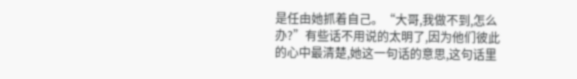是任由她抓着自己。“大哥,我做不到,怎么办?”有些话不用说的太明了,因为他们彼此的心中最清楚,她这一句话的意思,这句话里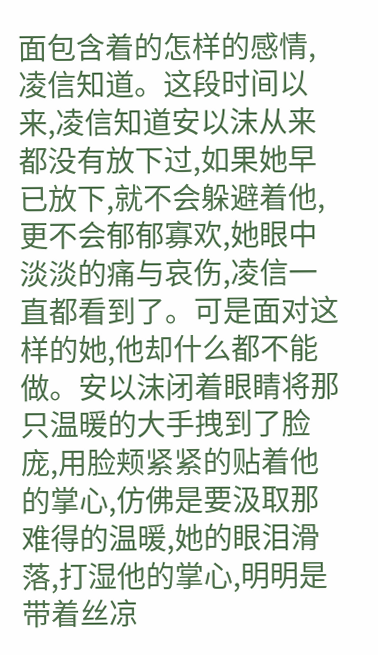面包含着的怎样的感情,凌信知道。这段时间以来,凌信知道安以沫从来都没有放下过,如果她早已放下,就不会躲避着他,更不会郁郁寡欢,她眼中淡淡的痛与哀伤,凌信一直都看到了。可是面对这样的她,他却什么都不能做。安以沫闭着眼睛将那只温暖的大手拽到了脸庞,用脸颊紧紧的贴着他的掌心,仿佛是要汲取那难得的温暖,她的眼泪滑落,打湿他的掌心,明明是带着丝凉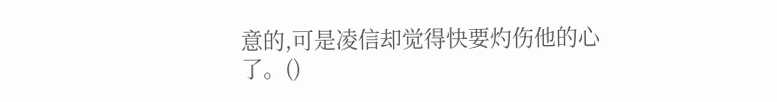意的,可是凌信却觉得快要灼伤他的心了。()